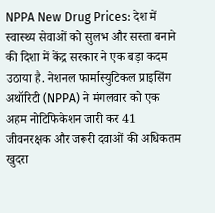NPPA New Drug Prices: देश में स्वास्थ्य सेवाओं को सुलभ और सस्ता बनाने की दिशा में केंद्र सरकार ने एक बड़ा कदम उठाया है. नेशनल फार्मास्युटिकल प्राइसिंग अथॉरिटी (NPPA) ने मंगलवार को एक अहम नोटिफिकेशन जारी कर 41 जीवनरक्षक और जरूरी दवाओं की अधिकतम खुदरा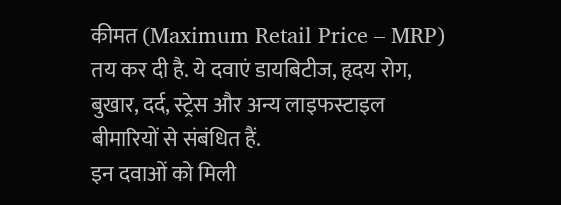कीमत (Maximum Retail Price – MRP) तय कर दी है. ये दवाएं डायबिटीज, हृदय रोग, बुखार, दर्द, स्ट्रेस और अन्य लाइफस्टाइल बीमारियों से संबंधित हैं.
इन दवाओं को मिली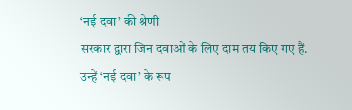‘नई दवा’ की श्रेणी
सरकार द्वारा जिन दवाओं के लिए दाम तय किए गए हैं. उन्हें ‘नई दवा’ के रूप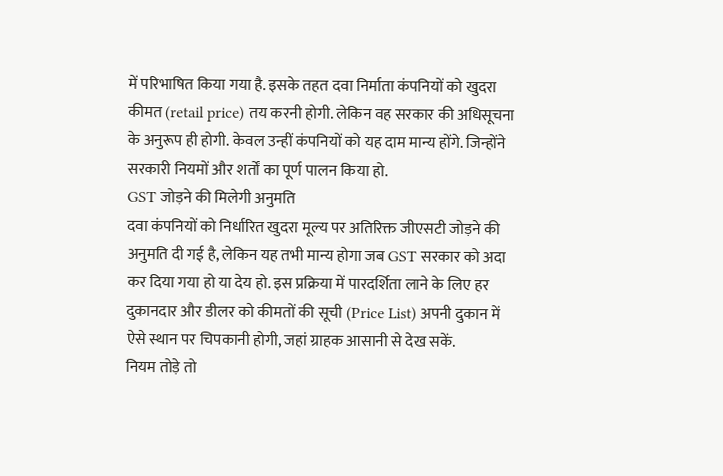में परिभाषित किया गया है. इसके तहत दवा निर्माता कंपनियों को खुदरा कीमत (retail price) तय करनी होगी. लेकिन वह सरकार की अधिसूचना के अनुरूप ही होगी. केवल उन्हीं कंपनियों को यह दाम मान्य होंगे. जिन्होंने सरकारी नियमों और शर्तों का पूर्ण पालन किया हो.
GST जोड़ने की मिलेगी अनुमति
दवा कंपनियों को निर्धारित खुदरा मूल्य पर अतिरिक्त जीएसटी जोड़ने की अनुमति दी गई है, लेकिन यह तभी मान्य होगा जब GST सरकार को अदा कर दिया गया हो या देय हो. इस प्रक्रिया में पारदर्शिता लाने के लिए हर दुकानदार और डीलर को कीमतों की सूची (Price List) अपनी दुकान में ऐसे स्थान पर चिपकानी होगी, जहां ग्राहक आसानी से देख सकें.
नियम तोड़े तो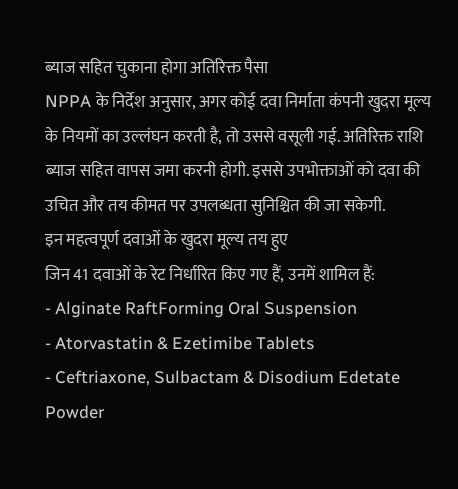ब्याज सहित चुकाना होगा अतिरिक्त पैसा
NPPA के निर्देश अनुसार, अगर कोई दवा निर्माता कंपनी खुदरा मूल्य के नियमों का उल्लंघन करती है, तो उससे वसूली गई. अतिरिक्त राशि ब्याज सहित वापस जमा करनी होगी. इससे उपभोक्ताओं को दवा की उचित और तय कीमत पर उपलब्धता सुनिश्चित की जा सकेगी.
इन महत्वपूर्ण दवाओं के खुदरा मूल्य तय हुए
जिन 41 दवाओं के रेट निर्धारित किए गए हैं, उनमें शामिल हैं:
- Alginate RaftForming Oral Suspension
- Atorvastatin & Ezetimibe Tablets
- Ceftriaxone, Sulbactam & Disodium Edetate Powder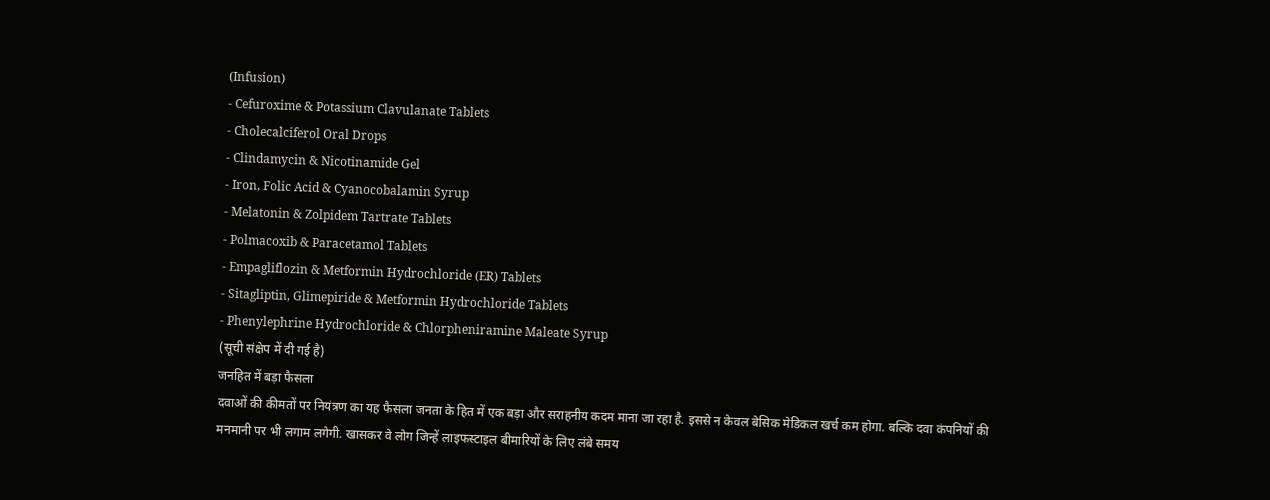(Infusion)
- Cefuroxime & Potassium Clavulanate Tablets
- Cholecalciferol Oral Drops
- Clindamycin & Nicotinamide Gel
- Iron, Folic Acid & Cyanocobalamin Syrup
- Melatonin & Zolpidem Tartrate Tablets
- Polmacoxib & Paracetamol Tablets
- Empagliflozin & Metformin Hydrochloride (ER) Tablets
- Sitagliptin, Glimepiride & Metformin Hydrochloride Tablets
- Phenylephrine Hydrochloride & Chlorpheniramine Maleate Syrup
(सूची संक्षेप में दी गई है)
जनहित में बड़ा फैसला
दवाओं की कीमतों पर नियंत्रण का यह फैसला जनता के हित में एक बड़ा और सराहनीय कदम माना जा रहा है. इससे न केवल बेसिक मेडिकल खर्च कम होगा. बल्कि दवा कंपनियों की मनमानी पर भी लगाम लगेगी. खासकर वे लोग जिन्हें लाइफस्टाइल बीमारियों के लिए लंबे समय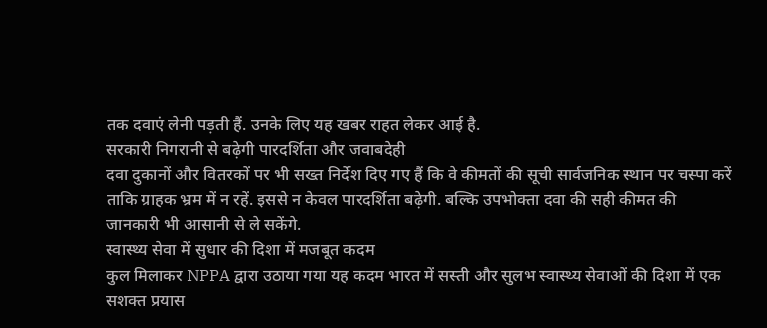तक दवाएं लेनी पड़ती हैं. उनके लिए यह खबर राहत लेकर आई है.
सरकारी निगरानी से बढ़ेगी पारदर्शिता और जवाबदेही
दवा दुकानों और वितरकों पर भी सख्त निर्देश दिए गए हैं कि वे कीमतों की सूची सार्वजनिक स्थान पर चस्पा करें ताकि ग्राहक भ्रम में न रहें. इससे न केवल पारदर्शिता बढ़ेगी. बल्कि उपभोक्ता दवा की सही कीमत की जानकारी भी आसानी से ले सकेंगे.
स्वास्थ्य सेवा में सुधार की दिशा में मजबूत कदम
कुल मिलाकर NPPA द्वारा उठाया गया यह कदम भारत में सस्ती और सुलभ स्वास्थ्य सेवाओं की दिशा में एक सशक्त प्रयास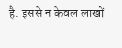है. इससे न केवल लाखों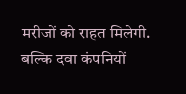मरीजों को राहत मिलेगी. बल्कि दवा कंपनियों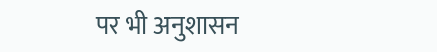पर भी अनुशासन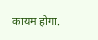कायम होगा.